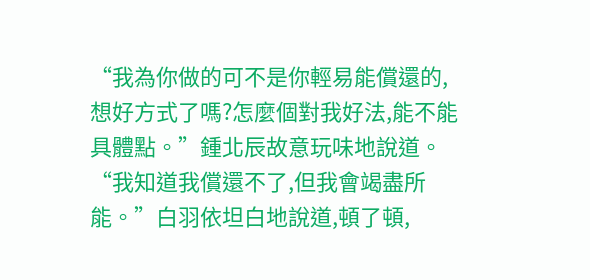“我為你做的可不是你輕易能償還的,想好方式了嗎?怎麼個對我好法,能不能具體點。”鍾北辰故意玩味地說道。
“我知道我償還不了,但我會竭盡所能。”白羽依坦白地說道,頓了頓,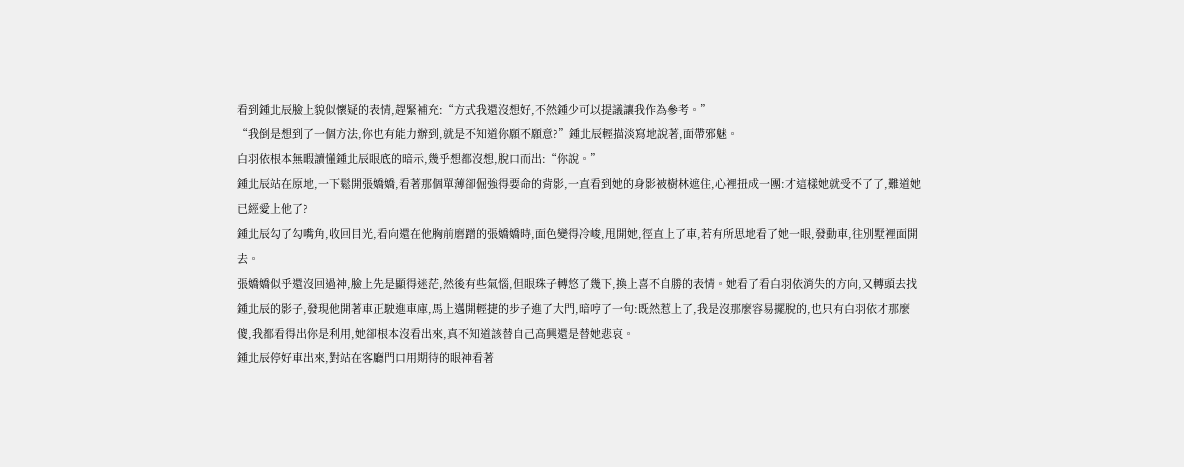看到鍾北辰臉上貌似懷疑的表情,趕緊補充:“方式我還沒想好,不然鍾少可以提議讓我作為參考。”
“我倒是想到了一個方法,你也有能力辦到,就是不知道你願不願意?”鍾北辰輕描淡寫地說著,面帶邪魅。
白羽依根本無暇讀懂鍾北辰眼底的暗示,幾乎想都沒想,脫口而出:“你說。”
鍾北辰站在原地,一下鬆開張嬌嬌,看著那個單薄卻倔強得要命的背影,一直看到她的身影被樹林遮住,心裡扭成一團:才這樣她就受不了了,難道她已經愛上他了?
鍾北辰勾了勾嘴角,收回目光,看向還在他胸前磨蹭的張嬌嬌時,面色變得冷峻,甩開她,徑直上了車,若有所思地看了她一眼,發動車,往別墅裡面開去。
張嬌嬌似乎還沒回過神,臉上先是顯得迷茫,然後有些氣惱,但眼珠子轉悠了幾下,換上喜不自勝的表情。她看了看白羽依消失的方向,又轉頭去找鍾北辰的影子,發現他開著車正駛進車庫,馬上邁開輕捷的步子進了大門,暗哼了一句:既然惹上了,我是沒那麼容易擺脫的,也只有白羽依才那麼傻,我都看得出你是利用,她卻根本沒看出來,真不知道該替自己高興還是替她悲哀。
鍾北辰停好車出來,對站在客廳門口用期待的眼神看著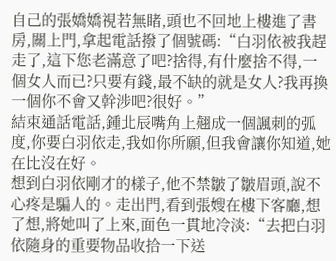自己的張嬌嬌視若無睹,頭也不回地上樓進了書房,關上門,拿起電話撥了個號碼:“白羽依被我趕走了,這下您老滿意了吧?捨得,有什麼捨不得,一個女人而已?只要有錢,最不缺的就是女人?我再換一個你不會又幹涉吧?很好。”
結束通話電話,鍾北辰嘴角上翹成一個諷刺的弧度,你要白羽依走,我如你所願,但我會讓你知道,她在比沒在好。
想到白羽依剛才的樣子,他不禁皺了皺眉頭,說不心疼是騙人的。走出門,看到張嫂在樓下客廳,想了想,將她叫了上來,面色一貫地冷淡:“去把白羽依隨身的重要物品收拾一下送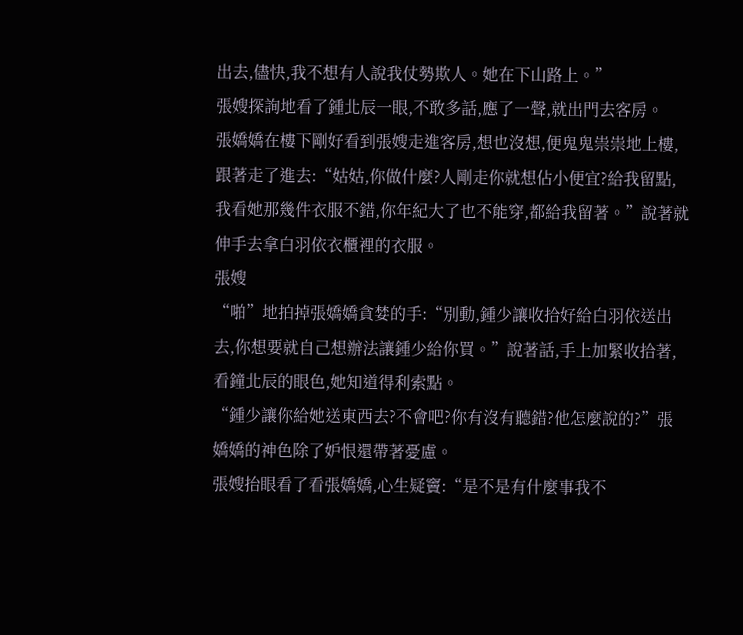出去,儘快,我不想有人說我仗勢欺人。她在下山路上。”
張嫂探詢地看了鍾北辰一眼,不敢多話,應了一聲,就出門去客房。
張嬌嬌在樓下剛好看到張嫂走進客房,想也沒想,便鬼鬼祟祟地上樓,跟著走了進去:“姑姑,你做什麼?人剛走你就想佔小便宜?給我留點,我看她那幾件衣服不錯,你年紀大了也不能穿,都給我留著。”說著就伸手去拿白羽依衣櫃裡的衣服。
張嫂
“啪”地拍掉張嬌嬌貪婪的手:“別動,鍾少讓收拾好給白羽依送出去,你想要就自己想辦法讓鍾少給你買。”說著話,手上加緊收拾著,看鐘北辰的眼色,她知道得利索點。
“鍾少讓你給她送東西去?不會吧?你有沒有聽錯?他怎麼說的?”張嬌嬌的神色除了妒恨還帶著憂慮。
張嫂抬眼看了看張嬌嬌,心生疑竇:“是不是有什麼事我不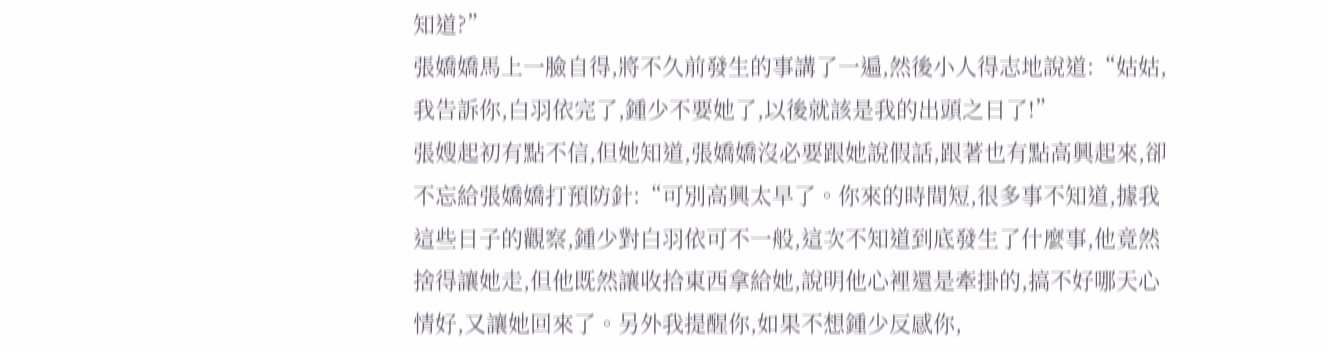知道?”
張嬌嬌馬上一臉自得,將不久前發生的事講了一遍,然後小人得志地說道:“姑姑,我告訴你,白羽依完了,鍾少不要她了,以後就該是我的出頭之日了!”
張嫂起初有點不信,但她知道,張嬌嬌沒必要跟她說假話,跟著也有點高興起來,卻不忘給張嬌嬌打預防針:“可別高興太早了。你來的時間短,很多事不知道,據我這些日子的觀察,鍾少對白羽依可不一般,這次不知道到底發生了什麼事,他竟然捨得讓她走,但他既然讓收拾東西拿給她,說明他心裡還是牽掛的,搞不好哪天心情好,又讓她回來了。另外我提醒你,如果不想鍾少反感你,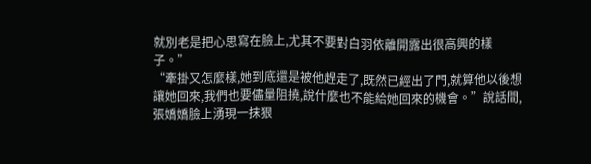就別老是把心思寫在臉上,尤其不要對白羽依離開露出很高興的樣子。”
“牽掛又怎麼樣,她到底還是被他趕走了,既然已經出了門,就算他以後想讓她回來,我們也要儘量阻撓,說什麼也不能給她回來的機會。”說話間,張嬌嬌臉上湧現一抹狠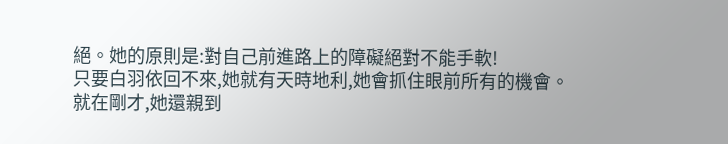絕。她的原則是:對自己前進路上的障礙絕對不能手軟!
只要白羽依回不來,她就有天時地利,她會抓住眼前所有的機會。就在剛才,她還親到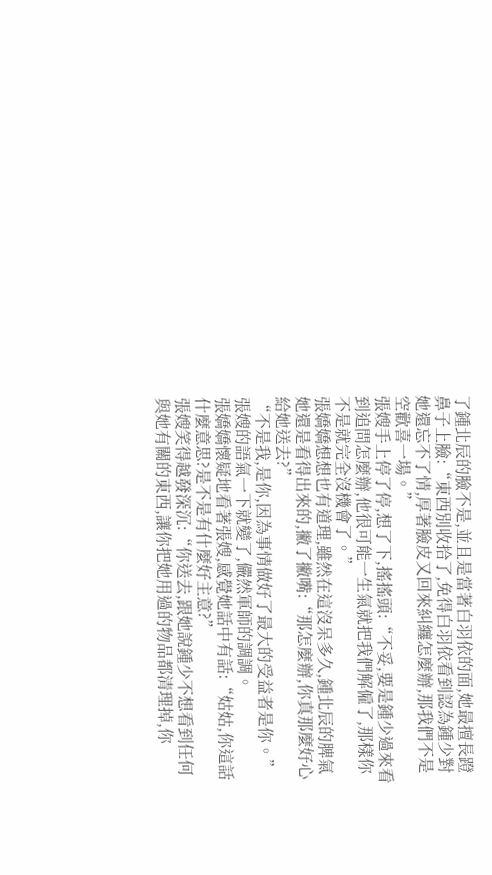了鍾北辰的臉不是,並且是當著白羽依的面,她最擅長蹬鼻子上臉:“東西別收拾了,免得白羽依看到認為鍾少對她還忘不了情,厚著臉皮又回來糾纏怎麼辦,那我們不是空歡喜一場。”
張嫂手上停了停,想了下,搖搖頭:“不妥,要是鍾少過來看到追問怎麼辦,他很可能一生氣就把我們解僱了,那樣你不是就完全沒機會了。”
張嬌嬌想想也有道理,雖然在這沒呆多久,鍾北辰的脾氣她還是看得出來的,撇了撇嘴:“那怎麼辦,你真那麼好心給她送去?”
“不是我,是你,因為事情做好了最大的受益者是你。”張嫂的語氣一下就變了,儼然軍師的調調。
張嬌嬌懷疑地看著張嫂,感覺她話中有話:“姑姑,你這話什麼意思?是不是有什麼好主意?”
張嫂笑得越發深沉:“你送去,跟她說鍾少不想看到任何與她有關的東西,讓你把她用過的物品都清理掉,你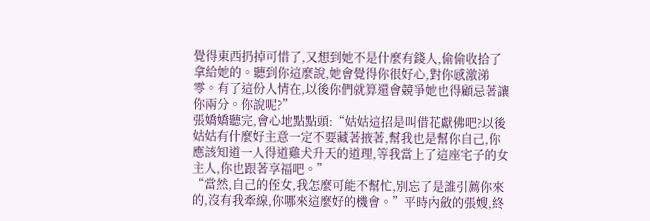覺得東西扔掉可惜了,又想到她不是什麼有錢人,偷偷收拾了拿給她的。聽到你這麼說,她會覺得你很好心,對你感激涕
零。有了這份人情在,以後你們就算還會競爭她也得顧忌著讓你兩分。你說呢?”
張嬌嬌聽完,會心地點點頭:“姑姑這招是叫借花獻佛吧?以後姑姑有什麼好主意一定不要藏著掖著,幫我也是幫你自己,你應該知道一人得道雞犬升天的道理,等我當上了這座宅子的女主人,你也跟著享福吧。”
“當然,自己的侄女,我怎麼可能不幫忙,別忘了是誰引薦你來的,沒有我牽線,你哪來這麼好的機會。”平時內斂的張嫂,終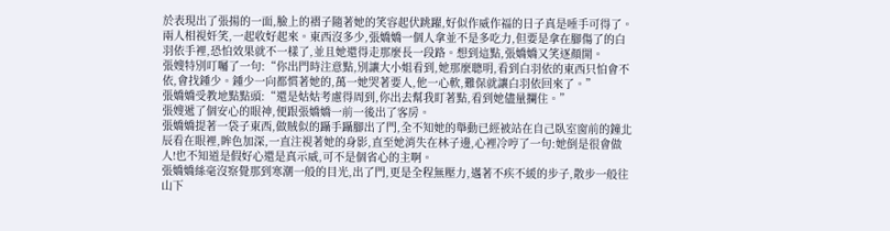於表現出了張揚的一面,臉上的褶子隨著她的笑容起伏跳躍,好似作威作福的日子真是唾手可得了。
兩人相視奸笑,一起收好起來。東西沒多少,張嬌嬌一個人拿並不是多吃力,但要是拿在腳傷了的白羽依手裡,恐怕效果就不一樣了,並且她還得走那麼長一段路。想到這點,張嬌嬌又笑逐顏開。
張嫂特別叮囑了一句:“你出門時注意點,別讓大小姐看到,她那麼聰明,看到白羽依的東西只怕會不依,會找鍾少。鍾少一向都慣著她的,萬一她哭著要人,他一心軟,難保就讓白羽依回來了。”
張嬌嬌受教地點點頭:“還是姑姑考慮得周到,你出去幫我盯著點,看到她儘量攔住。”
張嫂遞了個安心的眼神,便跟張嬌嬌一前一後出了客房。
張嬌嬌提著一袋子東西,做賊似的躡手躡腳出了門,全不知她的舉動已經被站在自己臥室窗前的鐘北辰看在眼裡,眸色加深,一直注視著她的身影,直至她消失在林子邊,心裡冷哼了一句:她倒是很會做人!也不知道是假好心還是真示威,可不是個省心的主啊。
張嬌嬌絲毫沒察覺那到寒潮一般的目光,出了門,更是全程無壓力,邁著不疾不緩的步子,散步一般往山下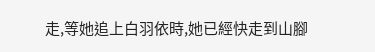走,等她追上白羽依時,她已經快走到山腳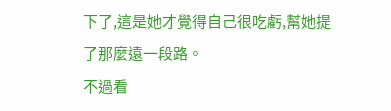下了,這是她才覺得自己很吃虧,幫她提了那麼遠一段路。
不過看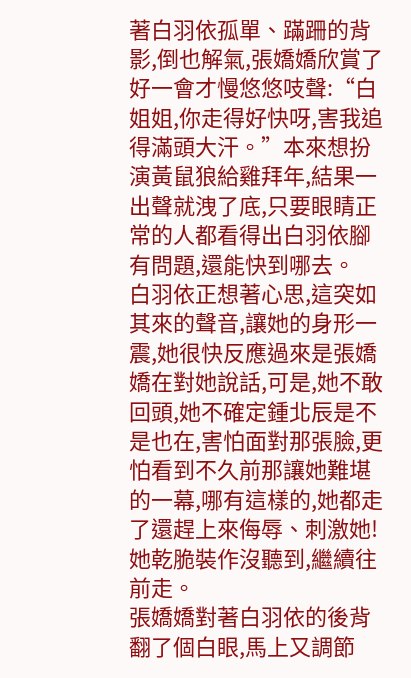著白羽依孤單、蹣跚的背影,倒也解氣,張嬌嬌欣賞了好一會才慢悠悠吱聲:“白姐姐,你走得好快呀,害我追得滿頭大汗。”本來想扮演黃鼠狼給雞拜年,結果一出聲就洩了底,只要眼睛正常的人都看得出白羽依腳有問題,還能快到哪去。
白羽依正想著心思,這突如其來的聲音,讓她的身形一震,她很快反應過來是張嬌嬌在對她說話,可是,她不敢回頭,她不確定鍾北辰是不是也在,害怕面對那張臉,更怕看到不久前那讓她難堪的一幕,哪有這樣的,她都走了還趕上來侮辱、刺激她!她乾脆裝作沒聽到,繼續往前走。
張嬌嬌對著白羽依的後背翻了個白眼,馬上又調節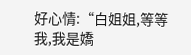好心情:“白姐姐,等等我,我是嬌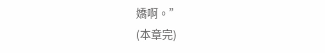嬌啊。”
(本章完)